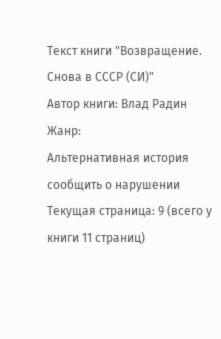Текст книги "Возвращение. Снова в СССР (СИ)"
Автор книги: Влад Радин
Жанр:
Альтернативная история
сообщить о нарушении
Текущая страница: 9 (всего у книги 11 страниц)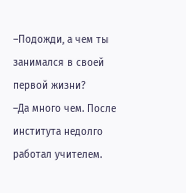–Подожди, а чем ты занимался в своей первой жизни?
–Да много чем. После института недолго работал учителем.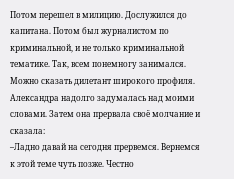Потом перешел в милицию. Дослужился до капитана. Потом был журналистом по криминальной, и не только криминальной тематике. Так, всем понемногу занимался. Можно сказать дилетант широкого профиля.
Александра надолго задумалась над моими словами. Затем она прервала своё молчание и сказала:
–Ладно давай на сегодня прервемся. Вернемся к этой теме чуть позже. Честно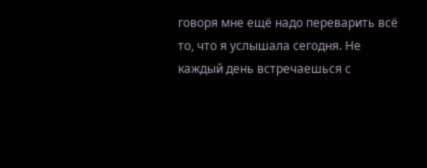говоря мне ещё надо переварить всё то, что я услышала сегодня. Не каждый день встречаешься с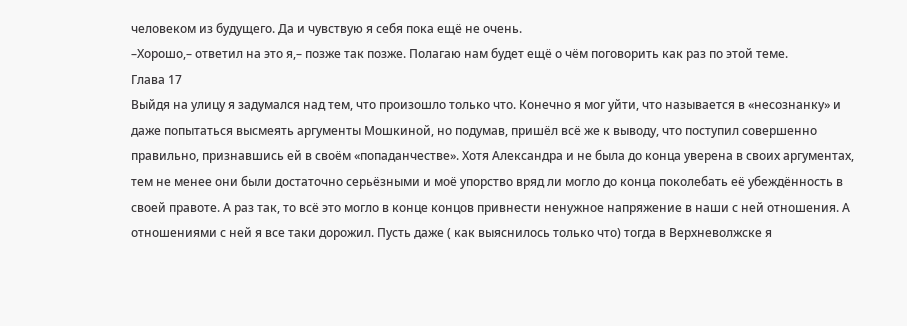человеком из будущего. Да и чувствую я себя пока ещё не очень.
–Хорошо,– ответил на это я,– позже так позже. Полагаю нам будет ещё о чём поговорить как раз по этой теме.
Глава 17
Выйдя на улицу я задумался над тем, что произошло только что. Конечно я мог уйти, что называется в «несознанку» и даже попытаться высмеять аргументы Мошкиной, но подумав, пришёл всё же к выводу, что поступил совершенно правильно, признавшись ей в своём «попаданчестве». Хотя Александра и не была до конца уверена в своих аргументах, тем не менее они были достаточно серьёзными и моё упорство вряд ли могло до конца поколебать её убеждённость в своей правоте. А раз так, то всё это могло в конце концов привнести ненужное напряжение в наши с ней отношения. А отношениями с ней я все таки дорожил. Пусть даже ( как выяснилось только что) тогда в Верхневолжске я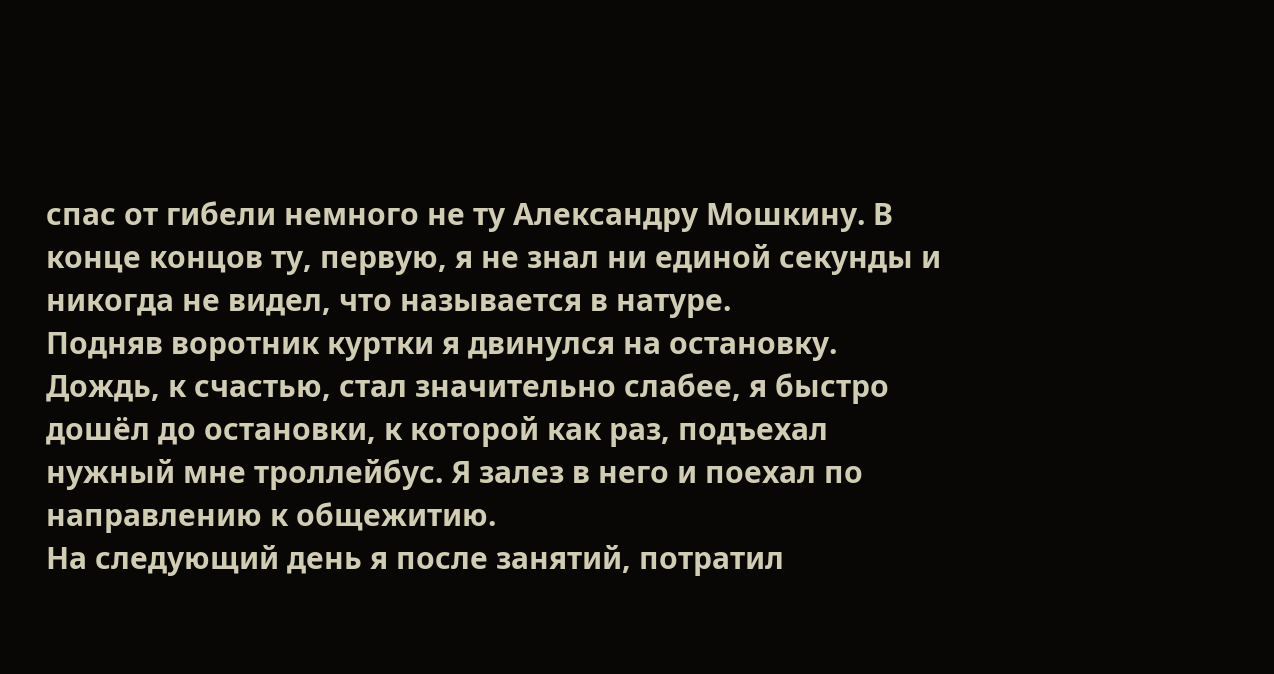спас от гибели немного не ту Александру Мошкину. В конце концов ту, первую, я не знал ни единой секунды и никогда не видел, что называется в натуре.
Подняв воротник куртки я двинулся на остановку. Дождь, к счастью, стал значительно слабее, я быстро дошёл до остановки, к которой как раз, подъехал нужный мне троллейбус. Я залез в него и поехал по направлению к общежитию.
На следующий день я после занятий, потратил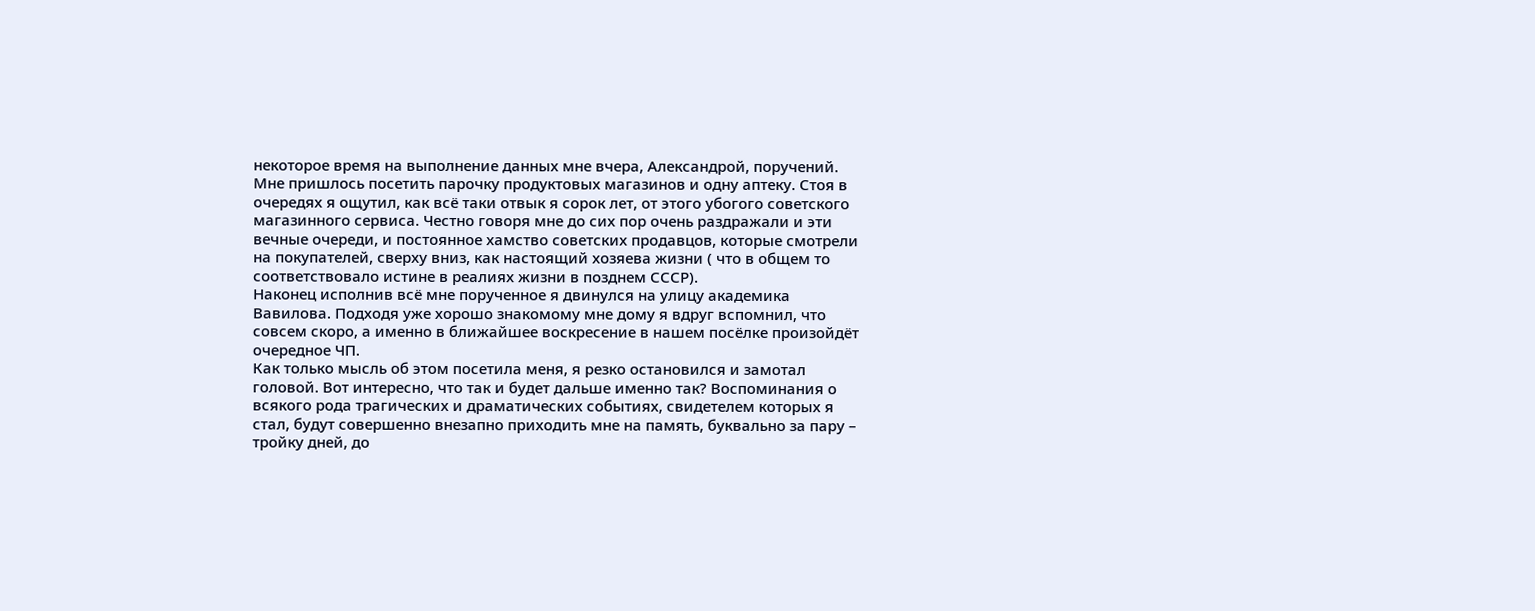некоторое время на выполнение данных мне вчера, Александрой, поручений. Мне пришлось посетить парочку продуктовых магазинов и одну аптеку. Стоя в очередях я ощутил, как всё таки отвык я сорок лет, от этого убогого советского магазинного сервиса. Честно говоря мне до сих пор очень раздражали и эти вечные очереди, и постоянное хамство советских продавцов, которые смотрели на покупателей, сверху вниз, как настоящий хозяева жизни ( что в общем то соответствовало истине в реалиях жизни в позднем СССР).
Наконец исполнив всё мне порученное я двинулся на улицу академика Вавилова. Подходя уже хорошо знакомому мне дому я вдруг вспомнил, что совсем скоро, а именно в ближайшее воскресение в нашем посёлке произойдёт очередное ЧП.
Как только мысль об этом посетила меня, я резко остановился и замотал головой. Вот интересно, что так и будет дальше именно так? Воспоминания о всякого рода трагических и драматических событиях, свидетелем которых я стал, будут совершенно внезапно приходить мне на память, буквально за пару – тройку дней, до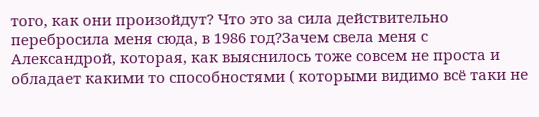того, как они произойдут? Что это за сила действительно перебросила меня сюда, в 1986 год?Зачем свела меня с Александрой, которая, как выяснилось тоже совсем не проста и обладает какими то способностями ( которыми видимо всё таки не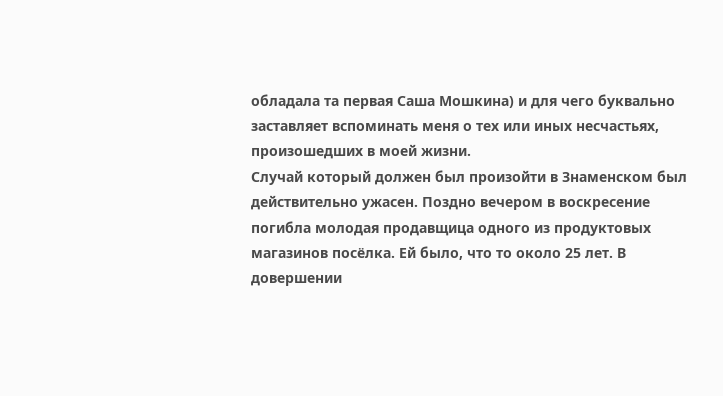обладала та первая Саша Мошкина) и для чего буквально заставляет вспоминать меня о тех или иных несчастьях, произошедших в моей жизни.
Случай который должен был произойти в Знаменском был действительно ужасен. Поздно вечером в воскресение погибла молодая продавщица одного из продуктовых магазинов посёлка. Ей было, что то около 25 лет. В довершении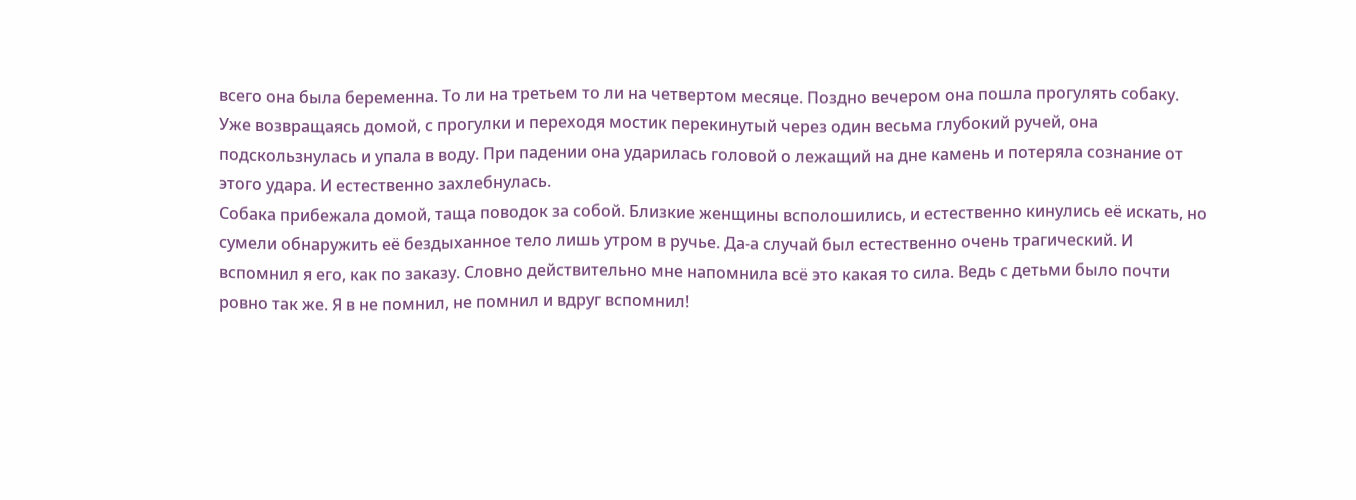всего она была беременна. То ли на третьем то ли на четвертом месяце. Поздно вечером она пошла прогулять собаку. Уже возвращаясь домой, с прогулки и переходя мостик перекинутый через один весьма глубокий ручей, она подскользнулась и упала в воду. При падении она ударилась головой о лежащий на дне камень и потеряла сознание от этого удара. И естественно захлебнулась.
Собака прибежала домой, таща поводок за собой. Близкие женщины всполошились, и естественно кинулись её искать, но сумели обнаружить её бездыханное тело лишь утром в ручье. Да-а случай был естественно очень трагический. И вспомнил я его, как по заказу. Словно действительно мне напомнила всё это какая то сила. Ведь с детьми было почти ровно так же. Я в не помнил, не помнил и вдруг вспомнил!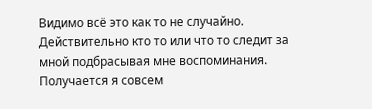Видимо всё это как то не случайно. Действительно кто то или что то следит за мной подбрасывая мне воспоминания. Получается я совсем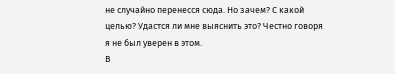не случайно перенесся сюда. Но зачем? С какой целью? Удастся ли мне выяснить это? Честно говоря я не был уверен в этом.
В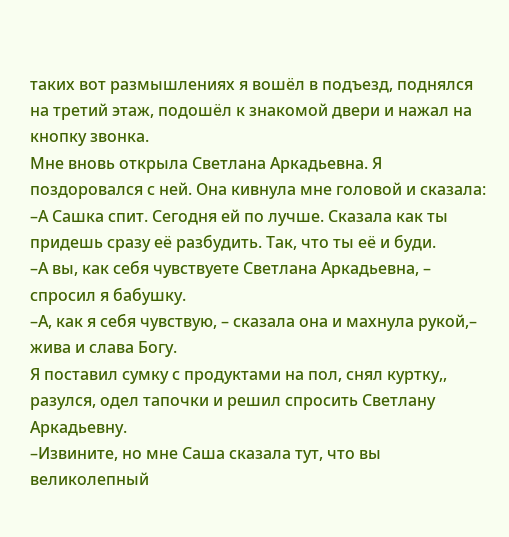таких вот размышлениях я вошёл в подъезд, поднялся на третий этаж, подошёл к знакомой двери и нажал на кнопку звонка.
Мне вновь открыла Светлана Аркадьевна. Я поздоровался с ней. Она кивнула мне головой и сказала:
–А Сашка спит. Сегодня ей по лучше. Сказала как ты придешь сразу её разбудить. Так, что ты её и буди.
–А вы, как себя чувствуете Светлана Аркадьевна, – спросил я бабушку.
–А, как я себя чувствую, – сказала она и махнула рукой,– жива и слава Богу.
Я поставил сумку с продуктами на пол, снял куртку,, разулся, одел тапочки и решил спросить Светлану Аркадьевну.
–Извините, но мне Саша сказала тут, что вы великолепный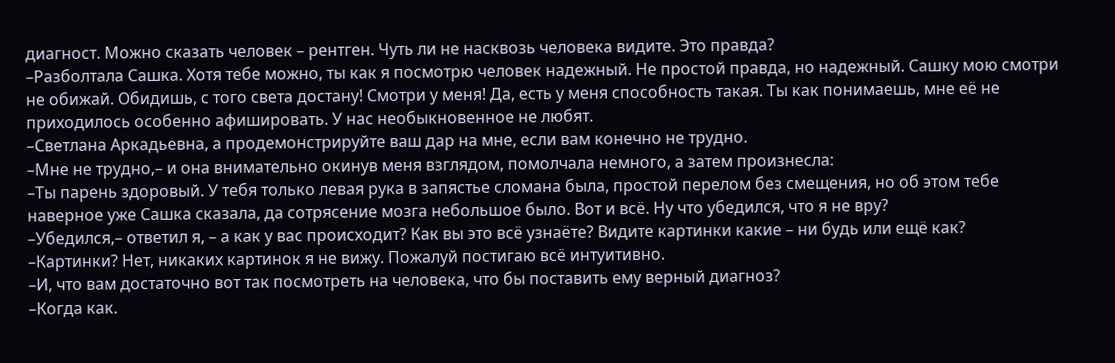диагност. Можно сказать человек – рентген. Чуть ли не насквозь человека видите. Это правда?
–Разболтала Сашка. Хотя тебе можно, ты как я посмотрю человек надежный. Не простой правда, но надежный. Сашку мою смотри не обижай. Обидишь, с того света достану! Смотри у меня! Да, есть у меня способность такая. Ты как понимаешь, мне её не приходилось особенно афишировать. У нас необыкновенное не любят.
–Светлана Аркадьевна, а продемонстрируйте ваш дар на мне, если вам конечно не трудно.
–Мне не трудно,– и она внимательно окинув меня взглядом, помолчала немного, а затем произнесла:
–Ты парень здоровый. У тебя только левая рука в запястье сломана была, простой перелом без смещения, но об этом тебе наверное уже Сашка сказала, да сотрясение мозга небольшое было. Вот и всё. Ну что убедился, что я не вру?
–Убедился,– ответил я, – а как у вас происходит? Как вы это всё узнаёте? Видите картинки какие – ни будь или ещё как?
–Картинки? Нет, никаких картинок я не вижу. Пожалуй постигаю всё интуитивно.
–И, что вам достаточно вот так посмотреть на человека, что бы поставить ему верный диагноз?
–Когда как.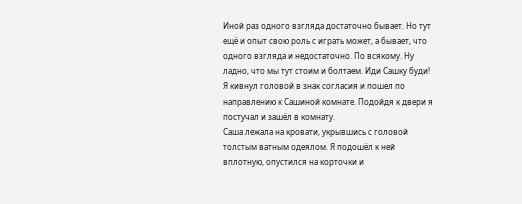Иной раз одного взгляда достаточно бывает. Но тут ещё и опыт свою роль с играть может, а бывает, что одного взгляда и недостаточно. По всякому. Ну ладно, что мы тут стоим и болтаем. Иди Сашку буди!
Я кивнул головой в знак согласия и пошел по направлению к Сашиной комнате. Подойдя к двери я постучал и зашёл в комнату.
Саша лежала на кровати, укрывшись с головой толстым ватным одеялом. Я подошёл к ней вплотную, опустился на корточки и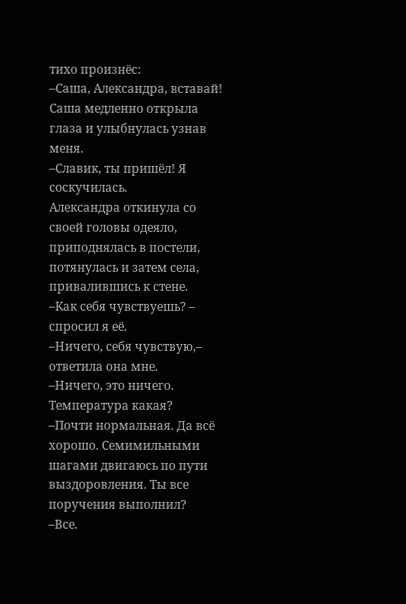тихо произнёс:
–Саша, Александра, вставай!
Саша медленно открыла глаза и улыбнулась узнав меня.
–Славик, ты пришёл! Я соскучилась.
Александра откинула со своей головы одеяло, приподнялась в постели, потянулась и затем села, привалившись к стене.
–Как себя чувствуешь? – спросил я её.
–Ничего, себя чувствую,– ответила она мне.
–Ничего, это ничего. Температура какая?
–Почти нормальная. Да всё хорошо. Семимильными шагами двигаюсь по пути выздоровления. Ты все поручения выполнил?
–Все.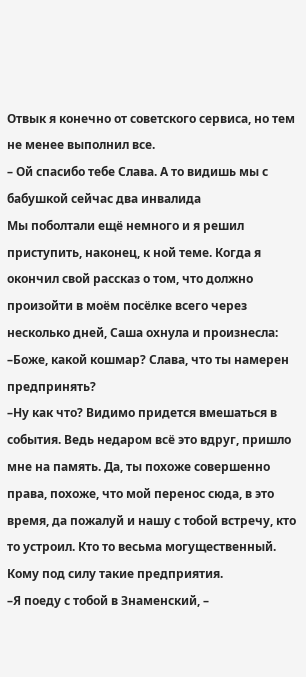Отвык я конечно от советского сервиса, но тем не менее выполнил все.
– Ой спасибо тебе Слава. А то видишь мы с бабушкой сейчас два инвалида
Мы поболтали ещё немного и я решил приступить, наконец, к ной теме. Когда я окончил свой рассказ о том, что должно произойти в моём посёлке всего через несколько дней, Саша охнула и произнесла:
–Боже, какой кошмар? Слава, что ты намерен предпринять?
–Ну как что? Видимо придется вмешаться в события. Ведь недаром всё это вдруг, пришло мне на память. Да, ты похоже совершенно права, похоже, что мой перенос сюда, в это время, да пожалуй и нашу с тобой встречу, кто то устроил. Кто то весьма могущественный. Кому под силу такие предприятия.
–Я поеду с тобой в Знаменский, –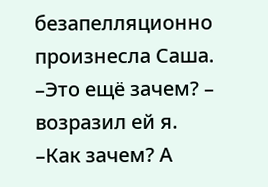безапелляционно произнесла Саша.
–Это ещё зачем? – возразил ей я.
–Как зачем? А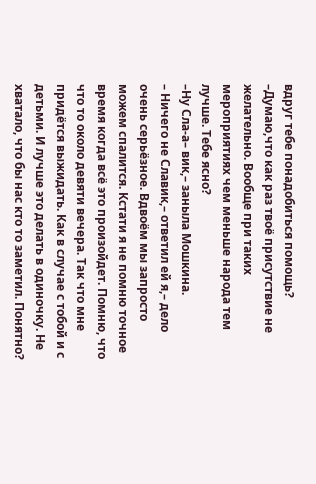вдруг тебе понадобиться помощь?
–Думаю,что как раз твоё присутствие не желательно. Вообще при таких мероприятиях чем меньше народа тем лучше. Тебе ясно?
–Ну Сла-а– вик,– заныла Мошкина.
– Ничего не Славик,– ответил ей я,– дело очень серьёзное. Вдвоём мы запросто можем спалится. Кстати я не помню точное время когда всё это произойдет. Помню, что что то около девяти вечера. Так что мне придётся выжидать. Как в случае с тобой и с детьми. И лучше это делать в одиночку. Не хватало, что бы нас кто то заметил. Понятно?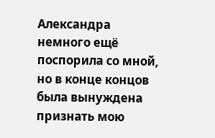Александра немного ещё поспорила со мной, но в конце концов была вынуждена признать мою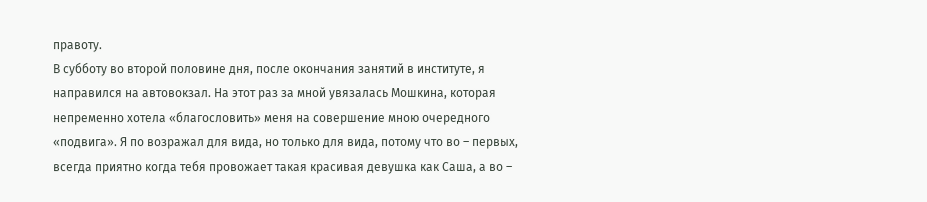правоту.
В субботу во второй половине дня, после окончания занятий в институте, я направился на автовокзал. На этот раз за мной увязалась Мошкина, которая непременно хотела «благословить» меня на совершение мною очередного «подвига». Я по возражал для вида, но только для вида, потому что во – первых, всегда приятно когда тебя провожает такая красивая девушка как Саша, а во –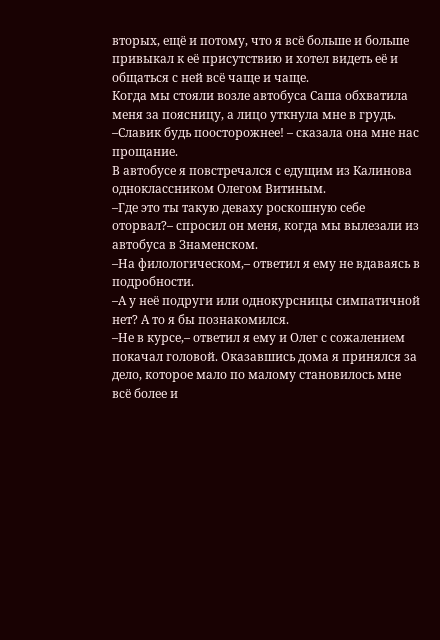вторых, ещё и потому, что я всё больше и больше привыкал к её присутствию и хотел видеть её и общаться с ней всё чаще и чаще.
Когда мы стояли возле автобуса Саша обхватила меня за поясницу, а лицо уткнула мне в грудь.
–Славик будь поосторожнее! – сказала она мне нас прощание.
В автобусе я повстречался с едущим из Калинова одноклассником Олегом Витиным.
–Где это ты такую деваху роскошную себе оторвал?– спросил он меня, когда мы вылезали из автобуса в Знаменском.
–На филологическом,– ответил я ему не вдаваясь в подробности.
–А у неё подруги или однокурсницы симпатичной нет? А то я бы познакомился.
–Не в курсе,– ответил я ему и Олег с сожалением покачал головой. Оказавшись дома я принялся за дело, которое мало по малому становилось мне всё более и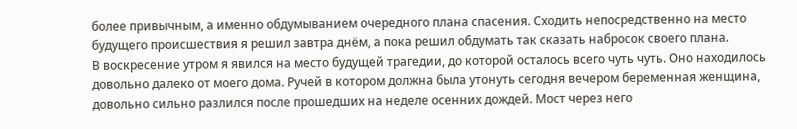более привычным, а именно обдумыванием очередного плана спасения. Сходить непосредственно на место будущего происшествия я решил завтра днём, а пока решил обдумать так сказать набросок своего плана.
В воскресение утром я явился на место будущей трагедии, до которой осталось всего чуть чуть. Оно находилось довольно далеко от моего дома. Ручей в котором должна была утонуть сегодня вечером беременная женщина, довольно сильно разлился после прошедших на неделе осенних дождей. Мост через него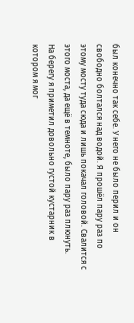был конечно так себе. У него не было перил и он свободно болтался над водой. Я прошёл пару раз по этому мосту туда сюда и лишь покачал головой. Свалится с этого моста, да ещё в темноте, было пару раз плюнуть.
На берегу я приметил довольно густой кустарник в котором я мог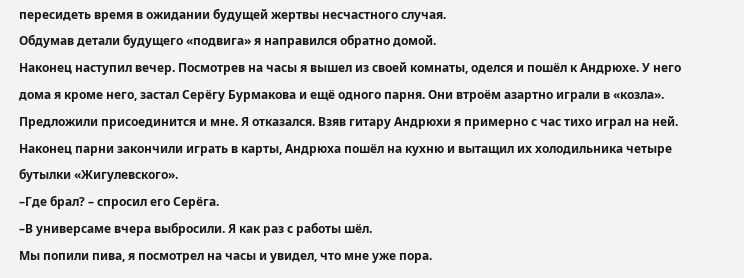пересидеть время в ожидании будущей жертвы несчастного случая.
Обдумав детали будущего «подвига» я направился обратно домой.
Наконец наступил вечер. Посмотрев на часы я вышел из своей комнаты, оделся и пошёл к Андрюхе. У него дома я кроме него, застал Серёгу Бурмакова и ещё одного парня. Они втроём азартно играли в «козла». Предложили присоединится и мне. Я отказался. Взяв гитару Андрюхи я примерно с час тихо играл на ней.
Наконец парни закончили играть в карты, Андрюха пошёл на кухню и вытащил их холодильника четыре бутылки «Жигулевского».
–Где брал? – спросил его Серёга.
–В универсаме вчера выбросили. Я как раз с работы шёл.
Мы попили пива, я посмотрел на часы и увидел, что мне уже пора.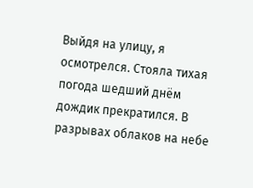Выйдя на улицу, я осмотрелся. Стояла тихая погода шедший днём дождик прекратился. В разрывах облаков на небе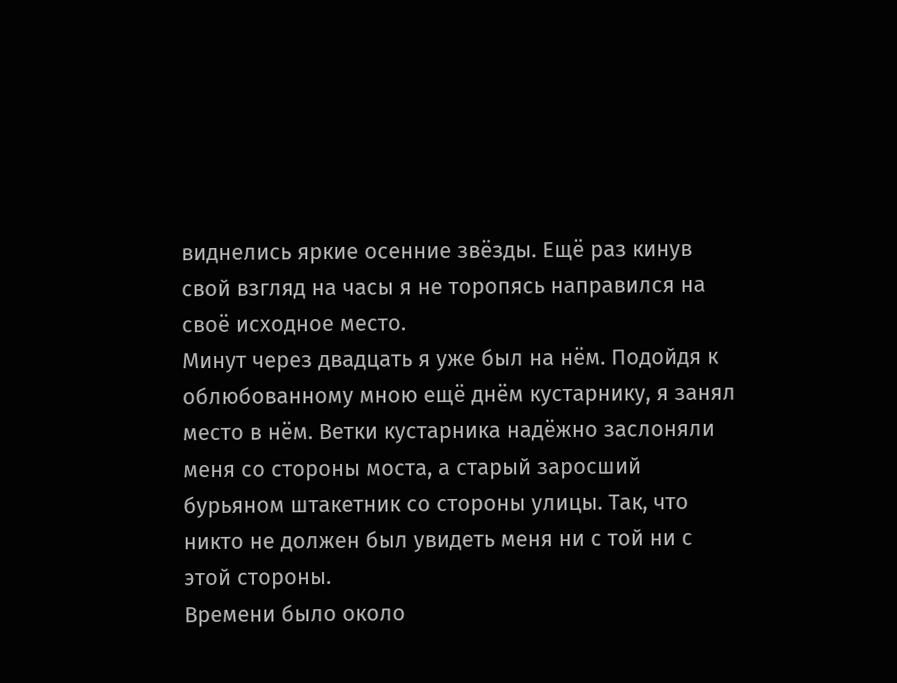виднелись яркие осенние звёзды. Ещё раз кинув свой взгляд на часы я не торопясь направился на своё исходное место.
Минут через двадцать я уже был на нём. Подойдя к облюбованному мною ещё днём кустарнику, я занял место в нём. Ветки кустарника надёжно заслоняли меня со стороны моста, а старый заросший бурьяном штакетник со стороны улицы. Так, что никто не должен был увидеть меня ни с той ни с этой стороны.
Времени было около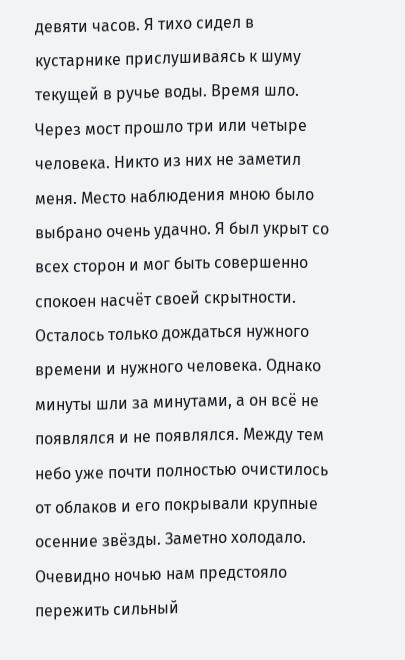девяти часов. Я тихо сидел в кустарнике прислушиваясь к шуму текущей в ручье воды. Время шло. Через мост прошло три или четыре человека. Никто из них не заметил меня. Место наблюдения мною было выбрано очень удачно. Я был укрыт со всех сторон и мог быть совершенно спокоен насчёт своей скрытности. Осталось только дождаться нужного времени и нужного человека. Однако минуты шли за минутами, а он всё не появлялся и не появлялся. Между тем небо уже почти полностью очистилось от облаков и его покрывали крупные осенние звёзды. Заметно холодало. Очевидно ночью нам предстояло пережить сильный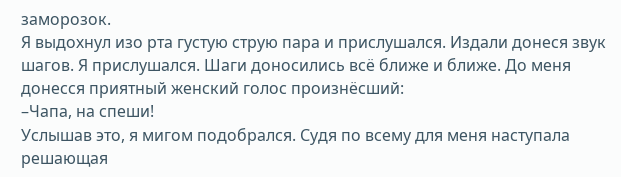заморозок.
Я выдохнул изо рта густую струю пара и прислушался. Издали донеся звук шагов. Я прислушался. Шаги доносились всё ближе и ближе. До меня донесся приятный женский голос произнёсший:
–Чапа, на спеши!
Услышав это, я мигом подобрался. Судя по всему для меня наступала решающая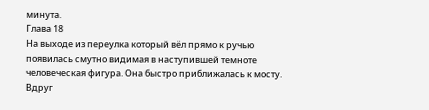минута.
Глава 18
На выходе из переулка который вёл прямо к ручью появилась смутно видимая в наступившей темноте человеческая фигура. Она быстро приближалась к мосту.
Вдруг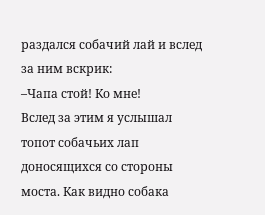раздался собачий лай и вслед за ним вскрик:
–Чапа стой! Ко мне!
Вслед за этим я услышал топот собачьих лап доносящихся со стороны моста. Как видно собака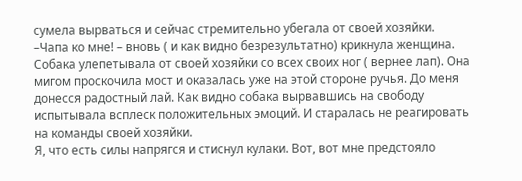сумела вырваться и сейчас стремительно убегала от своей хозяйки.
–Чапа ко мне! – вновь ( и как видно безрезультатно) крикнула женщина.
Собака улепетывала от своей хозяйки со всех своих ног ( вернее лап). Она мигом проскочила мост и оказалась уже на этой стороне ручья. До меня донесся радостный лай. Как видно собака вырвавшись на свободу испытывала всплеск положительных эмоций. И старалась не реагировать на команды своей хозяйки.
Я, что есть силы напрягся и стиснул кулаки. Вот, вот мне предстояло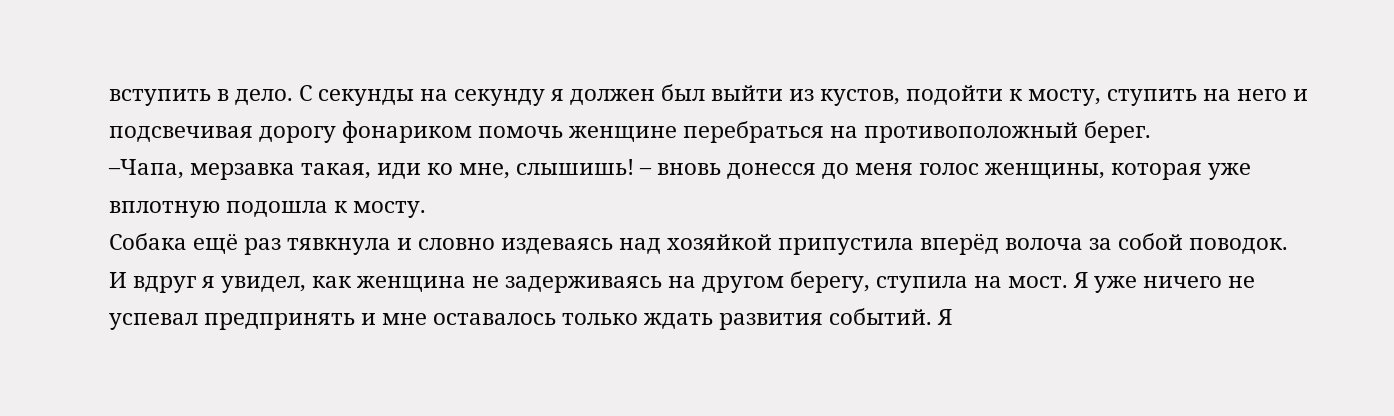вступить в дело. С секунды на секунду я должен был выйти из кустов, подойти к мосту, ступить на него и подсвечивая дорогу фонариком помочь женщине перебраться на противоположный берег.
–Чапа, мерзавка такая, иди ко мне, слышишь! – вновь донесся до меня голос женщины, которая уже вплотную подошла к мосту.
Собака ещё раз тявкнула и словно издеваясь над хозяйкой припустила вперёд волоча за собой поводок.
И вдруг я увидел, как женщина не задерживаясь на другом берегу, ступила на мост. Я уже ничего не успевал предпринять и мне оставалось только ждать развития событий. Я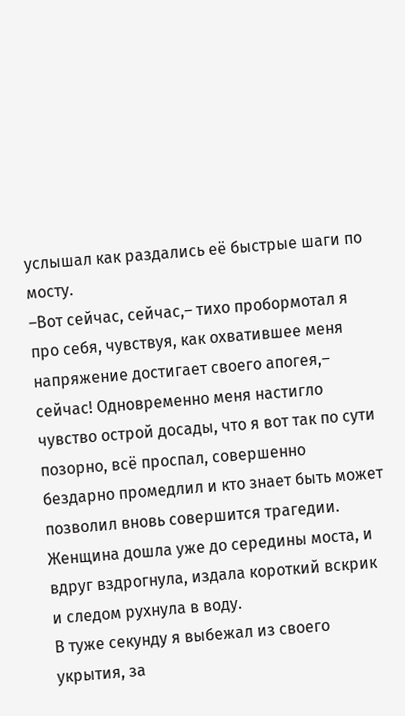услышал как раздались её быстрые шаги по мосту.
–Вот сейчас, сейчас,– тихо пробормотал я про себя, чувствуя, как охватившее меня напряжение достигает своего апогея,– сейчас! Одновременно меня настигло чувство острой досады, что я вот так по сути позорно, всё проспал, совершенно бездарно промедлил и кто знает быть может позволил вновь совершится трагедии.
Женщина дошла уже до середины моста, и вдруг вздрогнула, издала короткий вскрик и следом рухнула в воду.
В туже секунду я выбежал из своего укрытия, за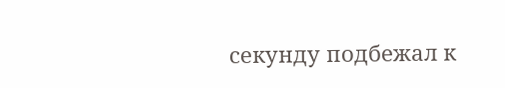секунду подбежал к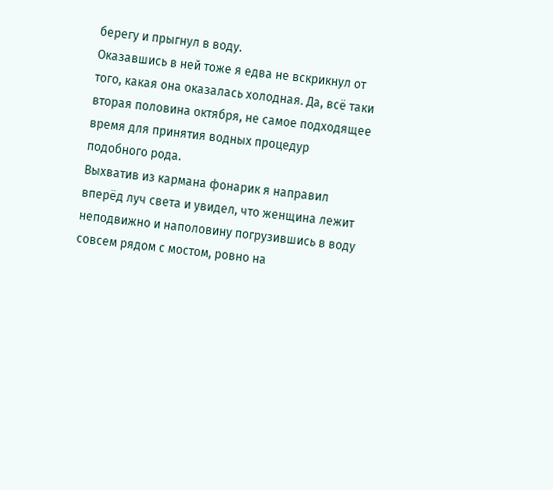берегу и прыгнул в воду.
Оказавшись в ней тоже я едва не вскрикнул от того, какая она оказалась холодная. Да, всё таки вторая половина октября, не самое подходящее время для принятия водных процедур подобного рода.
Выхватив из кармана фонарик я направил вперёд луч света и увидел, что женщина лежит неподвижно и наполовину погрузившись в воду совсем рядом с мостом, ровно на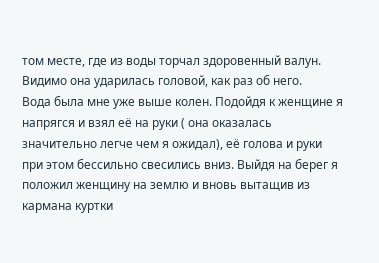том месте, где из воды торчал здоровенный валун. Видимо она ударилась головой, как раз об него.
Вода была мне уже выше колен. Подойдя к женщине я напрягся и взял её на руки ( она оказалась значительно легче чем я ожидал), её голова и руки при этом бессильно свесились вниз. Выйдя на берег я положил женщину на землю и вновь вытащив из кармана куртки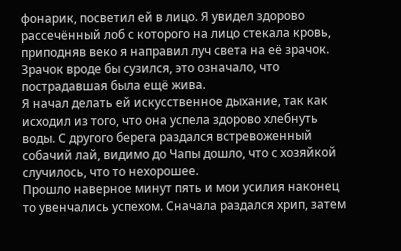фонарик, посветил ей в лицо. Я увидел здорово рассечённый лоб с которого на лицо стекала кровь, приподняв веко я направил луч света на её зрачок. Зрачок вроде бы сузился, это означало, что пострадавшая была ещё жива.
Я начал делать ей искусственное дыхание, так как исходил из того, что она успела здорово хлебнуть воды. С другого берега раздался встревоженный собачий лай, видимо до Чапы дошло, что с хозяйкой случилось, что то нехорошее.
Прошло наверное минут пять и мои усилия наконец то увенчались успехом. Сначала раздался хрип, затем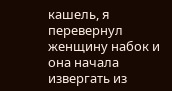кашель, я перевернул женщину набок и она начала извергать из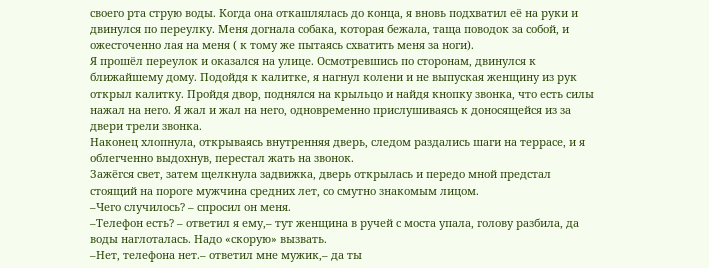своего рта струю воды. Когда она откашлялась до конца, я вновь подхватил её на руки и двинулся по переулку. Меня догнала собака, которая бежала, таща поводок за собой, и ожесточенно лая на меня ( к тому же пытаясь схватить меня за ноги).
Я прошёл переулок и оказался на улице. Осмотревшись по сторонам, двинулся к ближайшему дому. Подойдя к калитке, я нагнул колени и не выпуская женщину из рук открыл калитку. Пройдя двор, поднялся на крыльцо и найдя кнопку звонка, что есть силы нажал на него. Я жал и жал на него, одновременно прислушиваясь к доносящейся из за двери трели звонка.
Наконец хлопнула, открываясь внутренняя дверь, следом раздались шаги на террасе, и я облегченно выдохнув, перестал жать на звонок.
Зажёгся свет, затем щелкнула задвижка, дверь открылась и передо мной предстал стоящий на пороге мужчина средних лет, со смутно знакомым лицом.
–Чего случилось? – спросил он меня.
–Телефон есть? – ответил я ему,– тут женщина в ручей с моста упала, голову разбила, да воды наглоталась. Надо «скорую» вызвать.
–Нет, телефона нет.– ответил мне мужик,– да ты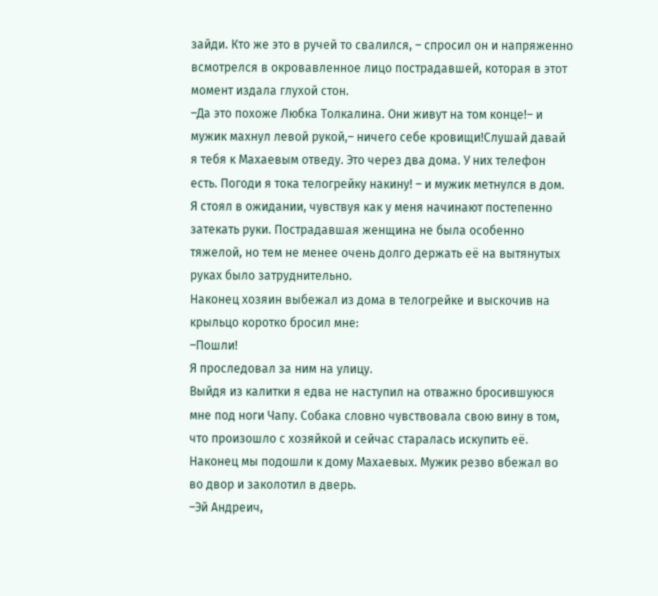зайди. Кто же это в ручей то свалился, – спросил он и напряженно всмотрелся в окровавленное лицо пострадавшей, которая в этот момент издала глухой стон.
–Да это похоже Любка Толкалина. Они живут на том конце!– и мужик махнул левой рукой,– ничего себе кровищи!Слушай давай я тебя к Махаевым отведу. Это через два дома. У них телефон есть. Погоди я тока телогрейку накину! – и мужик метнулся в дом.
Я стоял в ожидании, чувствуя как у меня начинают постепенно затекать руки. Пострадавшая женщина не была особенно тяжелой, но тем не менее очень долго держать её на вытянутых руках было затруднительно.
Наконец хозяин выбежал из дома в телогрейке и выскочив на крыльцо коротко бросил мне:
–Пошли!
Я проследовал за ним на улицу.
Выйдя из калитки я едва не наступил на отважно бросившуюся мне под ноги Чапу. Собака словно чувствовала свою вину в том, что произошло с хозяйкой и сейчас старалась искупить её.
Наконец мы подошли к дому Махаевых. Мужик резво вбежал во во двор и заколотил в дверь.
–Эй Андреич,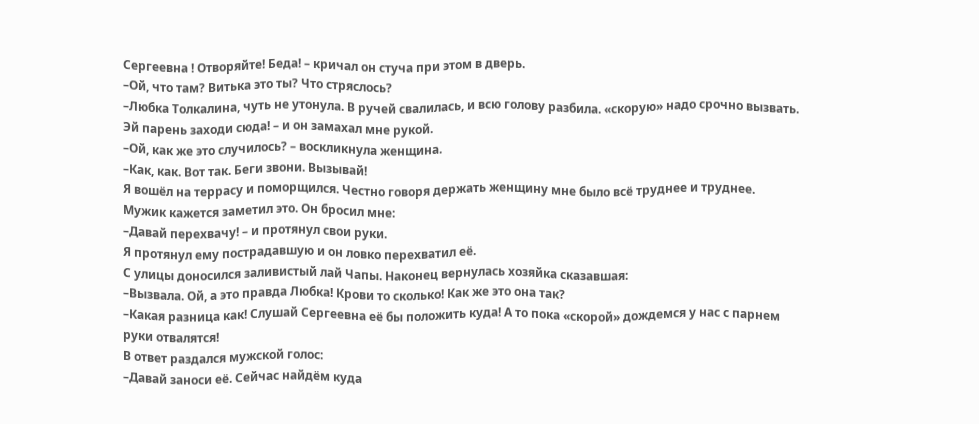Сергеевна ! Отворяйте! Беда! – кричал он стуча при этом в дверь.
–Ой, что там? Витька это ты? Что стряслось?
–Любка Толкалина, чуть не утонула. В ручей свалилась, и всю голову разбила. «скорую» надо срочно вызвать. Эй парень заходи сюда! – и он замахал мне рукой.
–Ой, как же это случилось? – воскликнула женщина.
–Как, как. Вот так. Беги звони. Вызывай!
Я вошёл на террасу и поморщился. Честно говоря держать женщину мне было всё труднее и труднее.
Мужик кажется заметил это. Он бросил мне:
–Давай перехвачу! – и протянул свои руки.
Я протянул ему пострадавшую и он ловко перехватил её.
С улицы доносился заливистый лай Чапы. Наконец вернулась хозяйка сказавшая:
–Вызвала. Ой, а это правда Любка! Крови то сколько! Как же это она так?
–Какая разница как! Слушай Сергеевна её бы положить куда! А то пока «скорой» дождемся у нас с парнем руки отвалятся!
В ответ раздался мужской голос:
–Давай заноси её. Сейчас найдём куда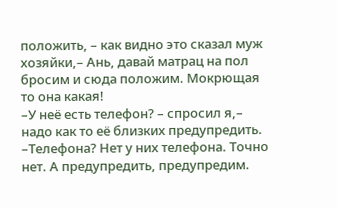положить, – как видно это сказал муж хозяйки,– Ань, давай матрац на пол бросим и сюда положим. Мокрющая то она какая!
–У неё есть телефон? – спросил я,– надо как то её близких предупредить.
–Телефона? Нет у них телефона. Точно нет. А предупредить, предупредим.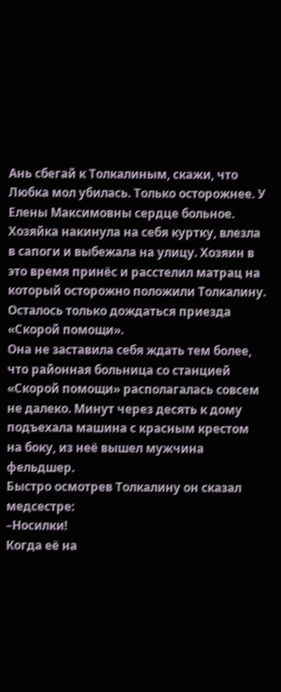Ань сбегай к Толкалиным, скажи, что Любка мол убилась. Только осторожнее. У Елены Максимовны сердце больное.
Хозяйка накинула на себя куртку, влезла в сапоги и выбежала на улицу. Хозяин в это время принёс и расстелил матрац на который осторожно положили Толкалину. Осталось только дождаться приезда «Скорой помощи».
Она не заставила себя ждать тем более, что районная больница со станцией «Скорой помощи» располагалась совсем не далеко. Минут через десять к дому подъехала машина с красным крестом на боку, из неё вышел мужчина фельдшер.
Быстро осмотрев Толкалину он сказал медсестре:
–Носилки!
Когда её на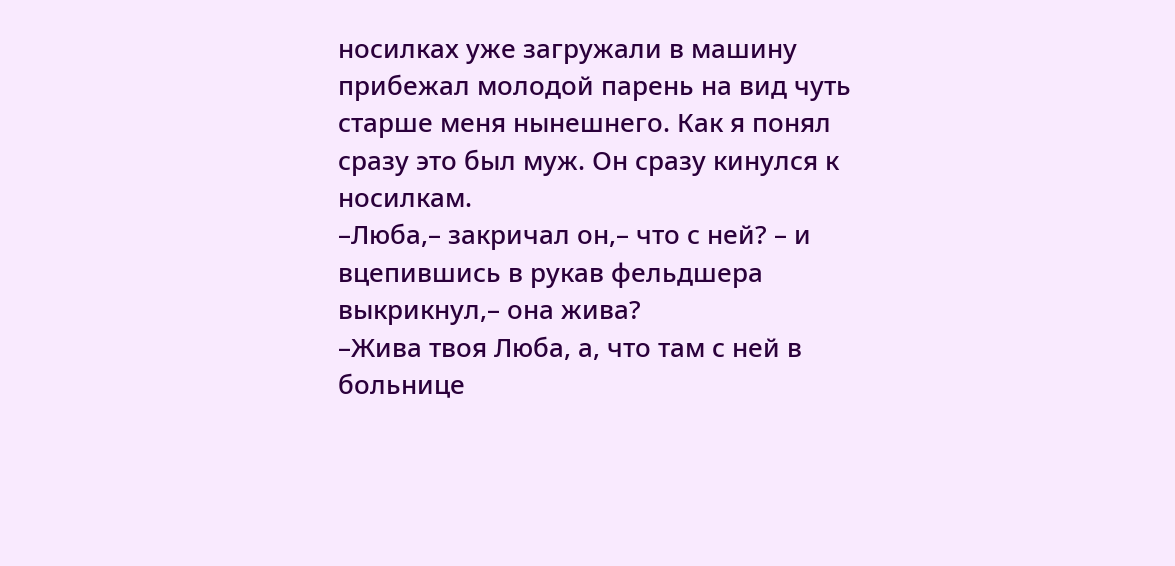носилках уже загружали в машину прибежал молодой парень на вид чуть старше меня нынешнего. Как я понял сразу это был муж. Он сразу кинулся к носилкам.
–Люба,– закричал он,– что с ней? – и вцепившись в рукав фельдшера выкрикнул,– она жива?
–Жива твоя Люба, а, что там с ней в больнице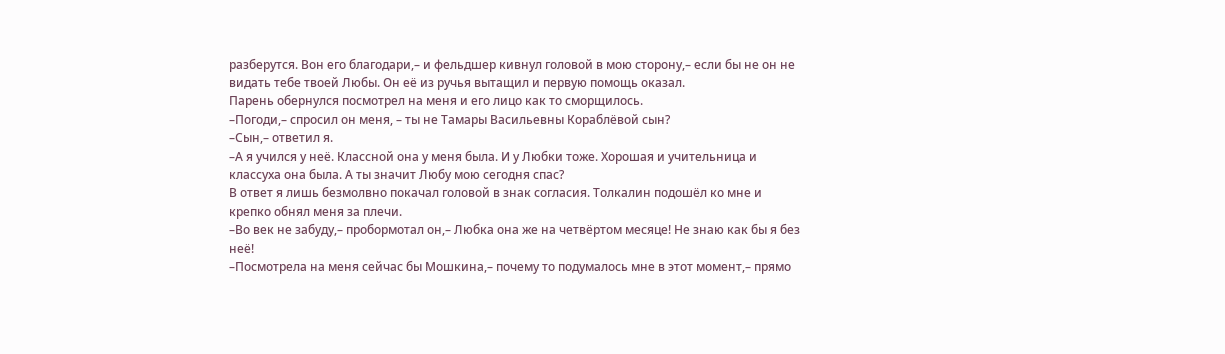разберутся. Вон его благодари,– и фельдшер кивнул головой в мою сторону,– если бы не он не видать тебе твоей Любы. Он её из ручья вытащил и первую помощь оказал.
Парень обернулся посмотрел на меня и его лицо как то сморщилось.
–Погоди,– спросил он меня, – ты не Тамары Васильевны Кораблёвой сын?
–Сын,– ответил я.
–А я учился у неё. Классной она у меня была. И у Любки тоже. Хорошая и учительница и классуха она была. А ты значит Любу мою сегодня спас?
В ответ я лишь безмолвно покачал головой в знак согласия. Толкалин подошёл ко мне и крепко обнял меня за плечи.
–Во век не забуду,– пробормотал он,– Любка она же на четвёртом месяце! Не знаю как бы я без неё!
–Посмотрела на меня сейчас бы Мошкина,– почему то подумалось мне в этот момент,– прямо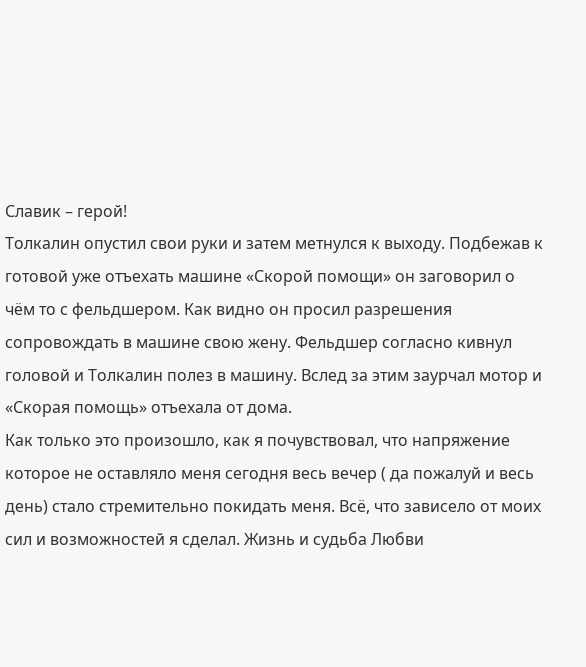Славик – герой!
Толкалин опустил свои руки и затем метнулся к выходу. Подбежав к готовой уже отъехать машине «Скорой помощи» он заговорил о чём то с фельдшером. Как видно он просил разрешения сопровождать в машине свою жену. Фельдшер согласно кивнул головой и Толкалин полез в машину. Вслед за этим заурчал мотор и «Скорая помощь» отъехала от дома.
Как только это произошло, как я почувствовал, что напряжение которое не оставляло меня сегодня весь вечер ( да пожалуй и весь день) стало стремительно покидать меня. Всё, что зависело от моих сил и возможностей я сделал. Жизнь и судьба Любви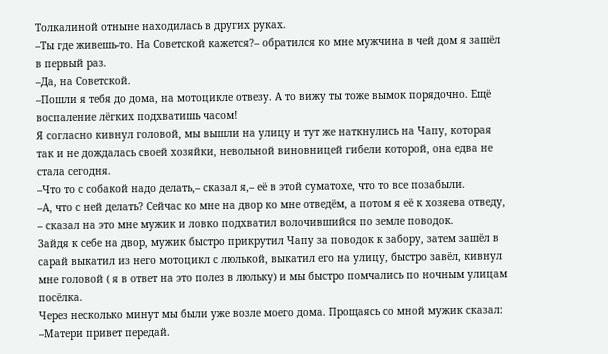Толкалиной отныне находилась в других руках.
–Ты где живешь-то. На Советской кажется?– обратился ко мне мужчина в чей дом я зашёл в первый раз.
–Да, на Советской.
–Пошли я тебя до дома, на мотоцикле отвезу. А то вижу ты тоже вымок порядочно. Ещё воспаление лёгких подхватишь часом!
Я согласно кивнул головой, мы вышли на улицу и тут же наткнулись на Чапу, которая так и не дождалась своей хозяйки, невольной виновницей гибели которой, она едва не стала сегодня.
–Что то с собакой надо делать,– сказал я,– её в этой суматохе, что то все позабыли.
–А, что с ней делать? Сейчас ко мне на двор ко мне отведём, а потом я её к хозяева отведу, – сказал на это мне мужик и ловко подхватил волочившийся по земле поводок.
Зайдя к себе на двор, мужик быстро прикрутил Чапу за поводок к забору, затем зашёл в сарай выкатил из него мотоцикл с люлькой, выкатил его на улицу, быстро завёл, кивнул мне головой ( я в ответ на это полез в люльку) и мы быстро помчались по ночным улицам посёлка.
Через несколько минут мы были уже возле моего дома. Прощаясь со мной мужик сказал:
–Матери привет передай.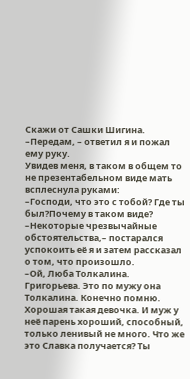Скажи от Сашки Шигина.
–Передам, – ответил я и пожал ему руку.
Увидев меня, в таком в общем то не презентабельном виде мать всплеснула руками:
–Господи, что это с тобой? Где ты был?Почему в таком виде?
–Некоторые чрезвычайные обстоятельства,– постарался успокоить её я и затем рассказал о том, что произошло.
–Ой, Люба Толкалина. Григорьева. Это по мужу она Толкалина. Конечно помню. Хорошая такая девочка. И муж у неё парень хороший, способный, только ленивый не много. Что же это Славка получается? Ты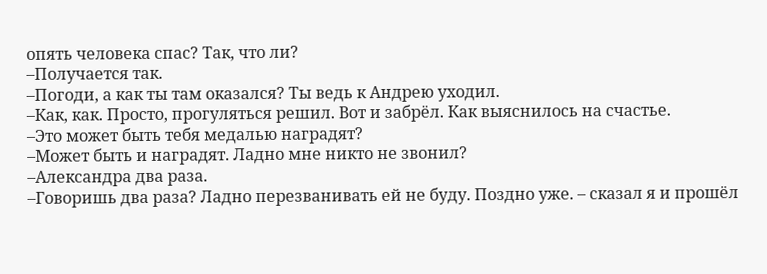опять человека спас? Так, что ли?
–Получается так.
–Погоди, а как ты там оказался? Ты ведь к Андрею уходил.
–Как, как. Просто, прогуляться решил. Вот и забрёл. Как выяснилось на счастье.
–Это может быть тебя медалью наградят?
–Может быть и наградят. Ладно мне никто не звонил?
–Александра два раза.
–Говоришь два раза? Ладно перезванивать ей не буду. Поздно уже. – сказал я и прошёл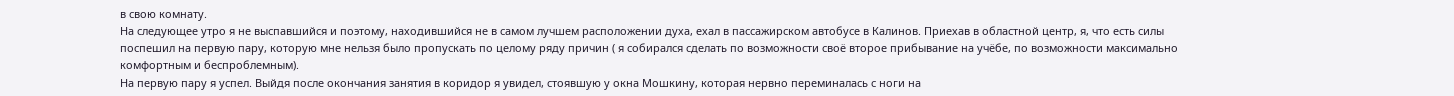в свою комнату.
На следующее утро я не выспавшийся и поэтому, находившийся не в самом лучшем расположении духа, ехал в пассажирском автобусе в Калинов. Приехав в областной центр, я, что есть силы поспешил на первую пару, которую мне нельзя было пропускать по целому ряду причин ( я собирался сделать по возможности своё второе прибывание на учёбе, по возможности максимально комфортным и беспроблемным).
На первую пару я успел. Выйдя после окончания занятия в коридор я увидел, стоявшую у окна Мошкину, которая нервно переминалась с ноги на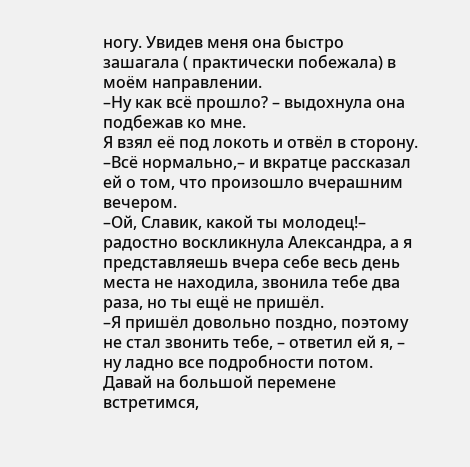ногу. Увидев меня она быстро зашагала ( практически побежала) в моём направлении.
–Ну как всё прошло? – выдохнула она подбежав ко мне.
Я взял её под локоть и отвёл в сторону.
–Всё нормально,– и вкратце рассказал ей о том, что произошло вчерашним вечером.
–Ой, Славик, какой ты молодец!– радостно воскликнула Александра, а я представляешь вчера себе весь день места не находила, звонила тебе два раза, но ты ещё не пришёл.
–Я пришёл довольно поздно, поэтому не стал звонить тебе, – ответил ей я, – ну ладно все подробности потом. Давай на большой перемене встретимся,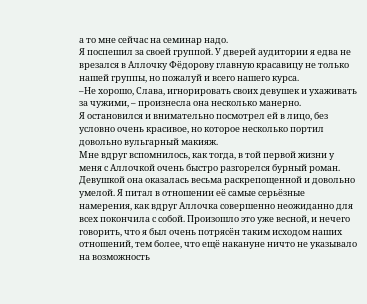а то мне сейчас на семинар надо.
Я поспешил за своей группой. У дверей аудитории я едва не врезался в Аллочку Фёдорову главную красавицу не только нашей группы, но пожалуй и всего нашего курса.
–Не хорошо, Слава, игнорировать своих девушек и ухаживать за чужими, – произнесла она несколько манерно.
Я остановился и внимательно посмотрел ей в лицо, без условно очень красивое, но которое несколько портил довольно вульгарный макияж.
Мне вдруг вспомнилось, как тогда, в той первой жизни у меня с Аллочкой очень быстро разгорелся бурный роман. Девушкой она оказалась весьма раскрепощенной и довольно умелой. Я питал в отношении её самые серьёзные намерения, как вдруг Аллочка совершенно неожиданно для всех покончила с собой. Произошло это уже весной, и нечего говорить, что я был очень потрясён таким исходом наших отношений, тем более, что ещё накануне ничто не указывало на возможность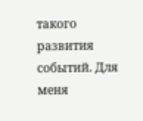такого развития событий. Для меня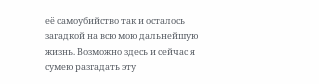её самоубийство так и осталось загадкой на всю мою дальнейшую жизнь. Возможно здесь и сейчас я сумею разгадать эту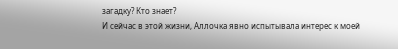загадку? Кто знает?
И сейчас в этой жизни, Аллочка явно испытывала интерес к моей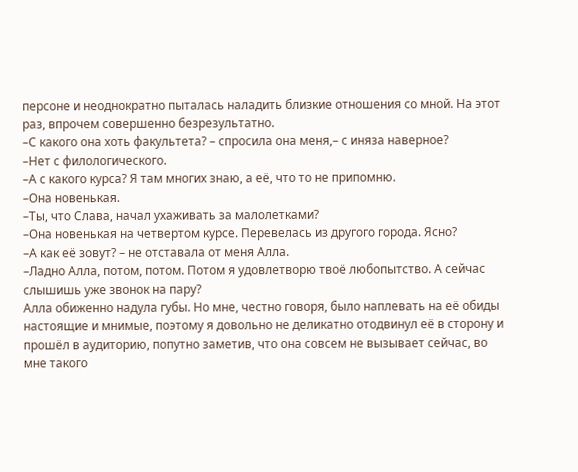персоне и неоднократно пыталась наладить близкие отношения со мной. На этот раз, впрочем совершенно безрезультатно.
–С какого она хоть факультета? – спросила она меня,– с иняза наверное?
–Нет с филологического.
–А с какого курса? Я там многих знаю, а её, что то не припомню.
–Она новенькая.
–Ты, что Слава, начал ухаживать за малолетками?
–Она новенькая на четвертом курсе. Перевелась из другого города. Ясно?
–А как её зовут? – не отставала от меня Алла.
–Ладно Алла, потом, потом. Потом я удовлетворю твоё любопытство. А сейчас слышишь уже звонок на пару?
Алла обиженно надула губы. Но мне, честно говоря, было наплевать на её обиды настоящие и мнимые, поэтому я довольно не деликатно отодвинул её в сторону и прошёл в аудиторию, попутно заметив, что она совсем не вызывает сейчас, во мне такого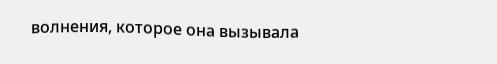волнения, которое она вызывала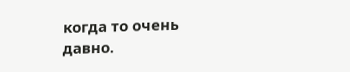когда то очень давно.